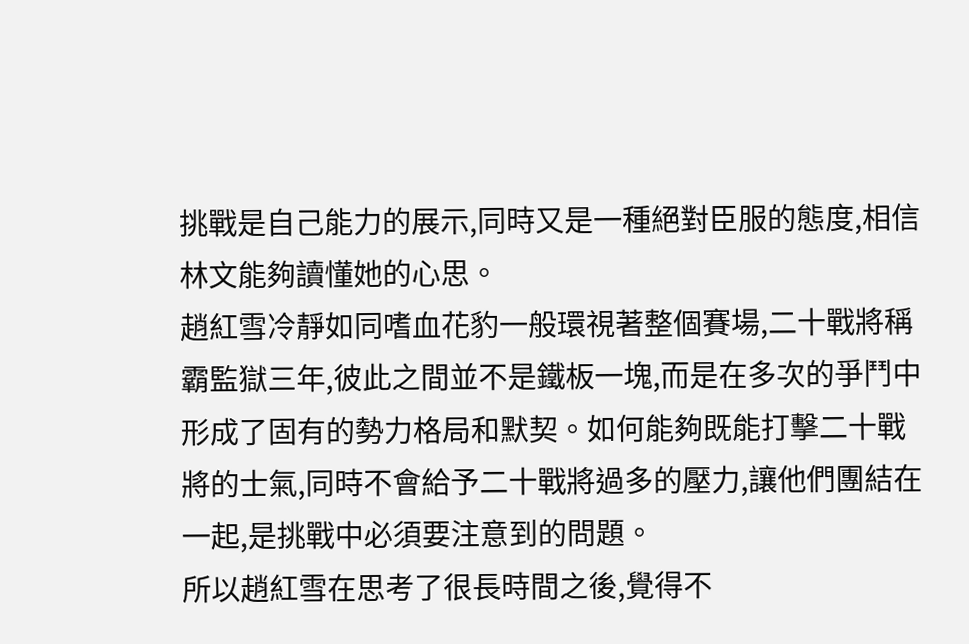挑戰是自己能力的展示,同時又是一種絕對臣服的態度,相信林文能夠讀懂她的心思。
趙紅雪冷靜如同嗜血花豹一般環視著整個賽場,二十戰將稱霸監獄三年,彼此之間並不是鐵板一塊,而是在多次的爭鬥中形成了固有的勢力格局和默契。如何能夠既能打擊二十戰將的士氣,同時不會給予二十戰將過多的壓力,讓他們團結在一起,是挑戰中必須要注意到的問題。
所以趙紅雪在思考了很長時間之後,覺得不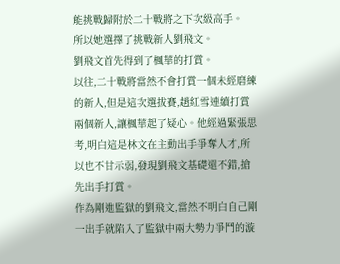能挑戰歸附於二十戰將之下次級高手。
所以她選擇了挑戰新人劉飛文。
劉飛文首先得到了楓華的打賞。
以往,二十戰將當然不會打賞一個未經磨練的新人,但是這次選拔賽,趙紅雪連續打賞兩個新人,讓楓華起了疑心。他經過緊張思考,明白這是林文在主動出手爭奪人才,所以也不甘示弱,發現劉飛文基礎還不錯,搶先出手打賞。
作為剛進監獄的劉飛文,當然不明白自己剛一出手就陷入了監獄中兩大勢力爭鬥的漩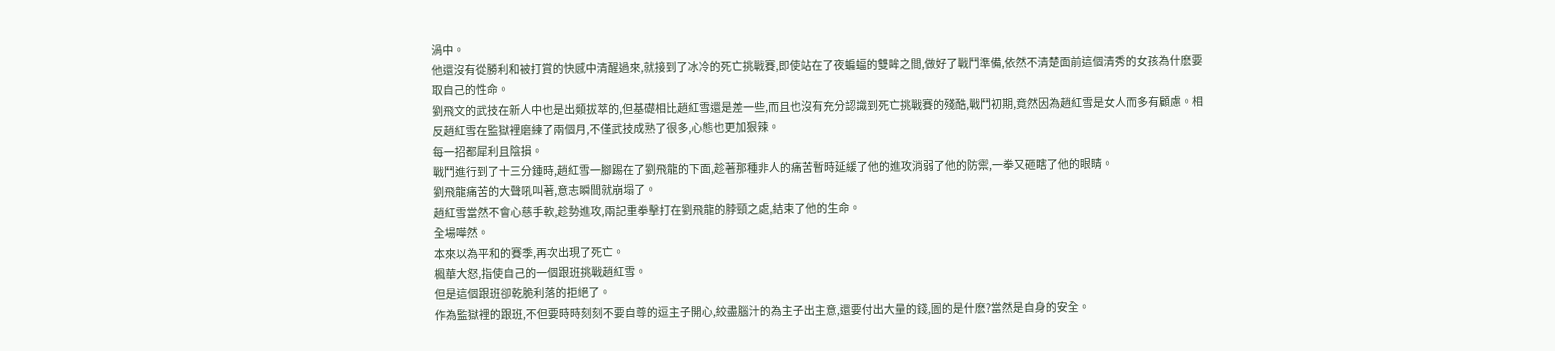渦中。
他還沒有從勝利和被打賞的快感中清醒過來,就接到了冰冷的死亡挑戰賽,即使站在了夜蝙蝠的雙眸之間,做好了戰鬥準備,依然不清楚面前這個清秀的女孩為什麽要取自己的性命。
劉飛文的武技在新人中也是出類拔萃的,但基礎相比趙紅雪還是差一些,而且也沒有充分認識到死亡挑戰賽的殘酷,戰鬥初期,竟然因為趙紅雪是女人而多有顧慮。相反趙紅雪在監獄裡磨練了兩個月,不僅武技成熟了很多,心態也更加狠辣。
每一招都犀利且陰損。
戰鬥進行到了十三分鍾時,趙紅雪一腳踢在了劉飛龍的下面,趁著那種非人的痛苦暫時延緩了他的進攻消弱了他的防禦,一拳又砸瞎了他的眼睛。
劉飛龍痛苦的大聲吼叫著,意志瞬間就崩塌了。
趙紅雪當然不會心慈手軟,趁勢進攻,兩記重拳擊打在劉飛龍的脖頸之處,結束了他的生命。
全場嘩然。
本來以為平和的賽季,再次出現了死亡。
楓華大怒,指使自己的一個跟班挑戰趙紅雪。
但是這個跟班卻乾脆利落的拒絕了。
作為監獄裡的跟班,不但要時時刻刻不要自尊的逗主子開心,絞盡腦汁的為主子出主意,還要付出大量的錢,圖的是什麽?當然是自身的安全。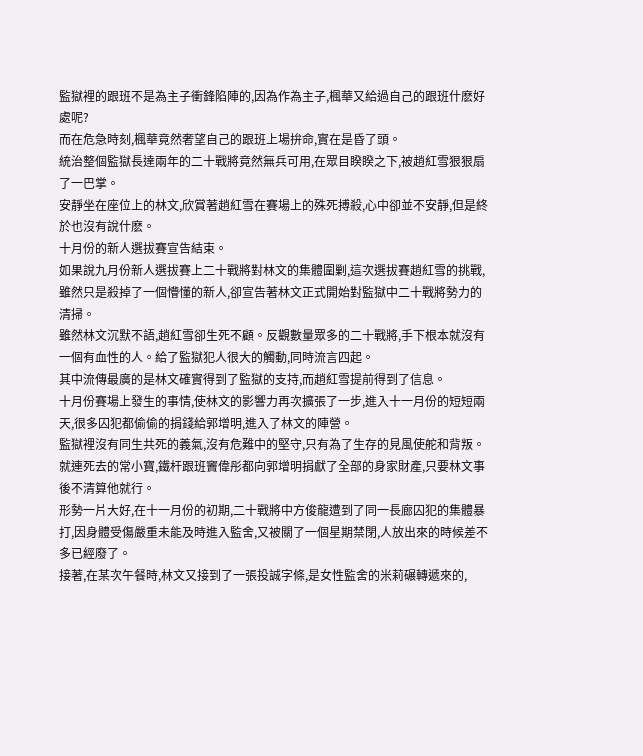監獄裡的跟班不是為主子衝鋒陷陣的,因為作為主子,楓華又給過自己的跟班什麽好處呢?
而在危急時刻,楓華竟然奢望自己的跟班上場拚命,實在是昏了頭。
統治整個監獄長達兩年的二十戰將竟然無兵可用,在眾目睽睽之下,被趙紅雪狠狠扇了一巴掌。
安靜坐在座位上的林文,欣賞著趙紅雪在賽場上的殊死搏殺,心中卻並不安靜,但是終於也沒有說什麽。
十月份的新人選拔賽宣告結束。
如果說九月份新人選拔賽上二十戰將對林文的集體圍剿,這次選拔賽趙紅雪的挑戰,雖然只是殺掉了一個懵懂的新人,卻宣告著林文正式開始對監獄中二十戰將勢力的清掃。
雖然林文沉默不語,趙紅雪卻生死不顧。反觀數量眾多的二十戰將,手下根本就沒有一個有血性的人。給了監獄犯人很大的觸動,同時流言四起。
其中流傳最廣的是林文確實得到了監獄的支持,而趙紅雪提前得到了信息。
十月份賽場上發生的事情,使林文的影響力再次擴張了一步,進入十一月份的短短兩天,很多囚犯都偷偷的捐錢給郭增明,進入了林文的陣營。
監獄裡沒有同生共死的義氣,沒有危難中的堅守,只有為了生存的見風使舵和背叛。
就連死去的常小寶,鐵杆跟班竇偉彤都向郭增明捐獻了全部的身家財產,只要林文事後不清算他就行。
形勢一片大好,在十一月份的初期,二十戰將中方俊龍遭到了同一長廊囚犯的集體暴打,因身體受傷嚴重未能及時進入監舍,又被關了一個星期禁閉,人放出來的時候差不多已經廢了。
接著,在某次午餐時,林文又接到了一張投誠字條,是女性監舍的米莉碾轉遞來的,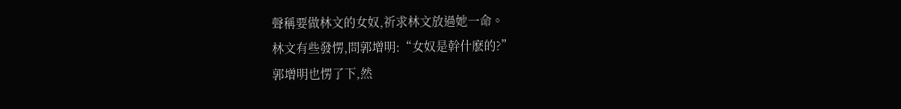聲稱要做林文的女奴,祈求林文放過她一命。
林文有些發愣,問郭增明:“女奴是幹什麽的?”
郭增明也愣了下,然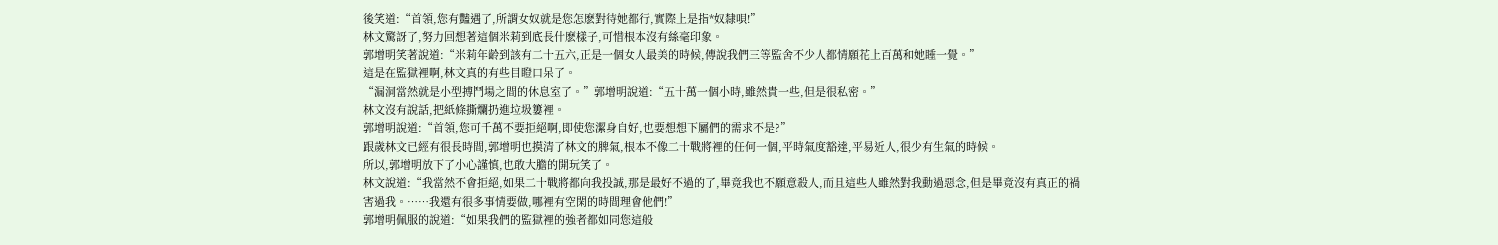後笑道:“首領,您有豔遇了,所謂女奴就是您怎麽對待她都行,實際上是指*奴隸唄!”
林文驚訝了,努力回想著這個米莉到底長什麽樣子,可惜根本沒有絲毫印象。
郭增明笑著說道:“米莉年齡到該有二十五六,正是一個女人最美的時候,傳說我們三等監舍不少人都情願花上百萬和她睡一覺。”
這是在監獄裡啊,林文真的有些目瞪口呆了。
“漏洞當然就是小型搏鬥場之間的休息室了。”郭增明說道:“五十萬一個小時,雖然貴一些,但是很私密。”
林文沒有說話,把紙條撕爛扔進垃圾簍裡。
郭增明說道:“首領,您可千萬不要拒絕啊,即使您潔身自好,也要想想下屬們的需求不是?”
跟歲林文已經有很長時間,郭增明也摸清了林文的脾氣,根本不像二十戰將裡的任何一個,平時氣度豁達,平易近人,很少有生氣的時候。
所以,郭增明放下了小心謹慎,也敢大膽的開玩笑了。
林文說道:“我當然不會拒絕,如果二十戰將都向我投誠,那是最好不過的了,畢竟我也不願意殺人,而且這些人雖然對我動過惡念,但是畢竟沒有真正的禍害過我。……我還有很多事情要做,哪裡有空閑的時間理會他們!”
郭增明佩服的說道:“如果我們的監獄裡的強者都如同您這般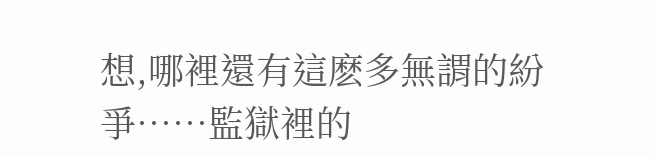想,哪裡還有這麽多無謂的紛爭……監獄裡的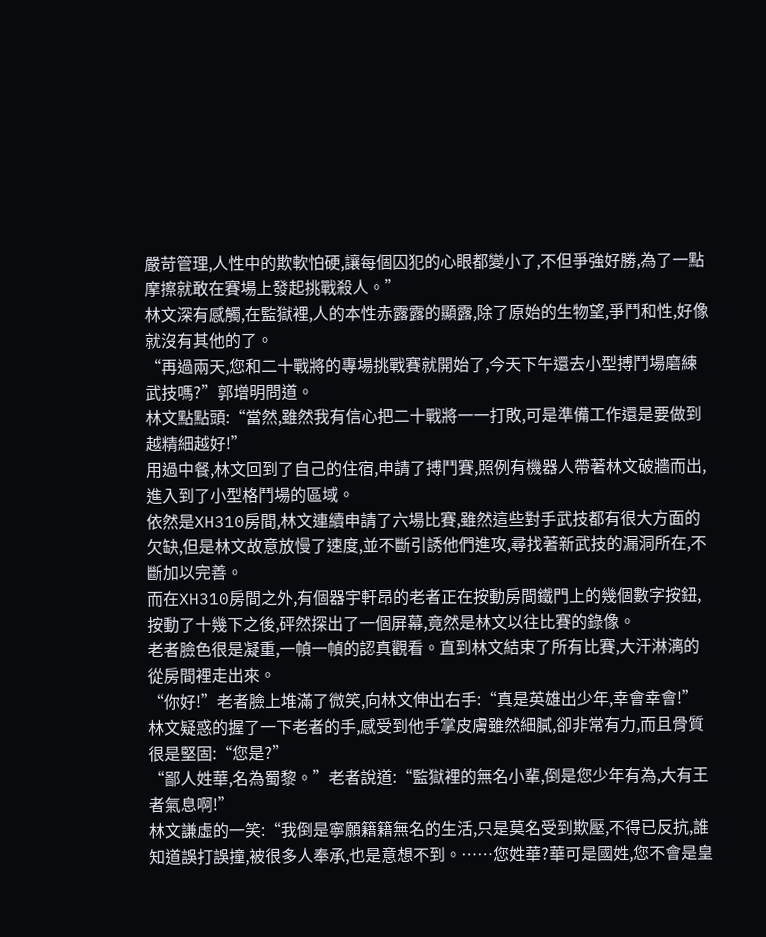嚴苛管理,人性中的欺軟怕硬,讓每個囚犯的心眼都變小了,不但爭強好勝,為了一點摩擦就敢在賽場上發起挑戰殺人。”
林文深有感觸,在監獄裡,人的本性赤露露的顯露,除了原始的生物望,爭鬥和性,好像就沒有其他的了。
“再過兩天,您和二十戰將的專場挑戰賽就開始了,今天下午還去小型搏鬥場磨練武技嗎?”郭增明問道。
林文點點頭:“當然,雖然我有信心把二十戰將一一打敗,可是準備工作還是要做到越精細越好!”
用過中餐,林文回到了自己的住宿,申請了搏鬥賽,照例有機器人帶著林文破牆而出,進入到了小型格鬥場的區域。
依然是XH310房間,林文連續申請了六場比賽,雖然這些對手武技都有很大方面的欠缺,但是林文故意放慢了速度,並不斷引誘他們進攻,尋找著新武技的漏洞所在,不斷加以完善。
而在XH310房間之外,有個器宇軒昂的老者正在按動房間鐵門上的幾個數字按鈕,按動了十幾下之後,砰然探出了一個屏幕,竟然是林文以往比賽的錄像。
老者臉色很是凝重,一幀一幀的認真觀看。直到林文結束了所有比賽,大汗淋漓的從房間裡走出來。
“你好!”老者臉上堆滿了微笑,向林文伸出右手:“真是英雄出少年,幸會幸會!”
林文疑惑的握了一下老者的手,感受到他手掌皮膚雖然細膩,卻非常有力,而且骨質很是堅固:“您是?”
“鄙人姓華,名為蜀黎。”老者說道:“監獄裡的無名小輩,倒是您少年有為,大有王者氣息啊!”
林文謙虛的一笑:“我倒是寧願籍籍無名的生活,只是莫名受到欺壓,不得已反抗,誰知道誤打誤撞,被很多人奉承,也是意想不到。……您姓華?華可是國姓,您不會是皇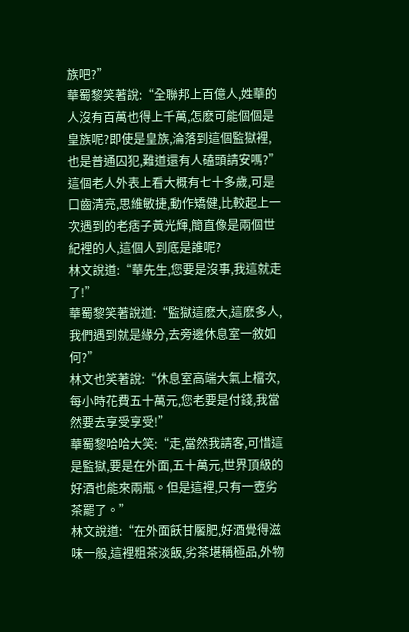族吧?”
華蜀黎笑著說:“全聯邦上百億人,姓華的人沒有百萬也得上千萬,怎麽可能個個是皇族呢?即使是皇族,淪落到這個監獄裡,也是普通囚犯,難道還有人磕頭請安嗎?”
這個老人外表上看大概有七十多歲,可是口齒清亮,思維敏捷,動作矯健,比較起上一次遇到的老痞子黃光輝,簡直像是兩個世紀裡的人,這個人到底是誰呢?
林文說道:“華先生,您要是沒事,我這就走了!”
華蜀黎笑著說道:“監獄這麽大,這麽多人,我們遇到就是緣分,去旁邊休息室一敘如何?”
林文也笑著說:“休息室高端大氣上檔次,每小時花費五十萬元,您老要是付錢,我當然要去享受享受!”
華蜀黎哈哈大笑:“走,當然我請客,可惜這是監獄,要是在外面,五十萬元,世界頂級的好酒也能來兩瓶。但是這裡,只有一壺劣茶罷了。”
林文說道:“在外面飫甘饜肥,好酒覺得滋味一般,這裡粗茶淡飯,劣茶堪稱極品,外物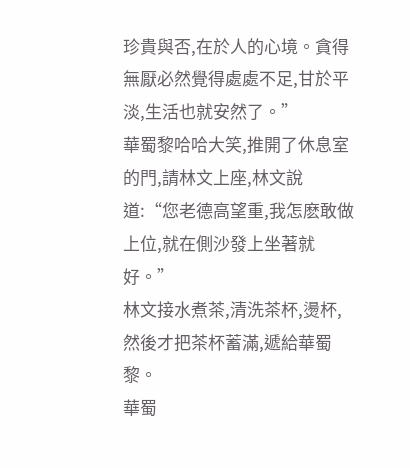珍貴與否,在於人的心境。貪得無厭必然覺得處處不足,甘於平淡,生活也就安然了。”
華蜀黎哈哈大笑,推開了休息室的門,請林文上座,林文說道:“您老德高望重,我怎麽敢做上位,就在側沙發上坐著就好。”
林文接水煮茶,清洗茶杯,燙杯,然後才把茶杯蓄滿,遞給華蜀黎。
華蜀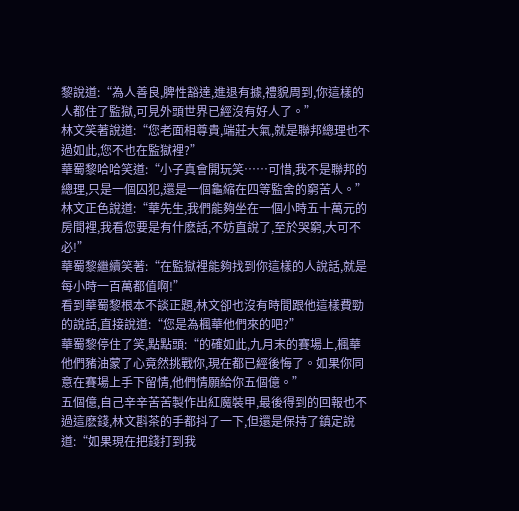黎說道:“為人善良,脾性豁達,進退有據,禮貌周到,你這樣的人都住了監獄,可見外頭世界已經沒有好人了。”
林文笑著說道:“您老面相尊貴,端莊大氣,就是聯邦總理也不過如此,您不也在監獄裡?”
華蜀黎哈哈笑道:“小子真會開玩笑……可惜,我不是聯邦的總理,只是一個囚犯,還是一個龜縮在四等監舍的窮苦人。”
林文正色說道:“華先生,我們能夠坐在一個小時五十萬元的房間裡,我看您要是有什麽話,不妨直說了,至於哭窮,大可不必!”
華蜀黎繼續笑著:“在監獄裡能夠找到你這樣的人說話,就是每小時一百萬都值啊!”
看到華蜀黎根本不談正題,林文卻也沒有時間跟他這樣費勁的說話,直接說道:“您是為楓華他們來的吧?”
華蜀黎停住了笑,點點頭:“的確如此,九月末的賽場上,楓華他們豬油蒙了心竟然挑戰你,現在都已經後悔了。如果你同意在賽場上手下留情,他們情願給你五個億。”
五個億,自己辛辛苦苦製作出紅魔裝甲,最後得到的回報也不過這麽錢,林文斟茶的手都抖了一下,但還是保持了鎮定說道:“如果現在把錢打到我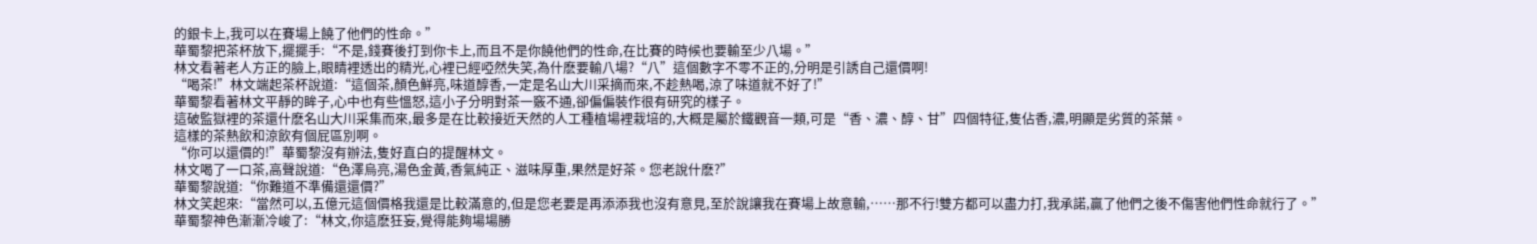的銀卡上,我可以在賽場上饒了他們的性命。”
華蜀黎把茶杯放下,擺擺手:“不是,錢賽後打到你卡上,而且不是你饒他們的性命,在比賽的時候也要輸至少八場。”
林文看著老人方正的臉上,眼睛裡透出的精光,心裡已經啞然失笑,為什麽要輸八場?“八”這個數字不零不正的,分明是引誘自己還價啊!
“喝茶!”林文端起茶杯說道:“這個茶,顏色鮮亮,味道醇香,一定是名山大川采摘而來,不趁熱喝,涼了味道就不好了!”
華蜀黎看著林文平靜的眸子,心中也有些慍怒,這小子分明對茶一竅不通,卻偏偏裝作很有研究的樣子。
這破監獄裡的茶還什麽名山大川采集而來,最多是在比較接近天然的人工種植場裡栽培的,大概是屬於鐵觀音一類,可是“香、濃、醇、甘”四個特征,隻佔香,濃,明顯是劣質的茶葉。
這樣的茶熱飲和涼飲有個屁區別啊。
“你可以還價的!”華蜀黎沒有辦法,隻好直白的提醒林文。
林文喝了一口茶,高聲說道:“色澤烏亮,湯色金黃,香氣純正、滋味厚重,果然是好茶。您老說什麽?”
華蜀黎說道:“你難道不準備還還價?”
林文笑起來:“當然可以,五億元這個價格我還是比較滿意的,但是您老要是再添添我也沒有意見,至於說讓我在賽場上故意輸,……那不行!雙方都可以盡力打,我承諾,贏了他們之後不傷害他們性命就行了。”
華蜀黎神色漸漸冷峻了:“林文,你這麽狂妄,覺得能夠場場勝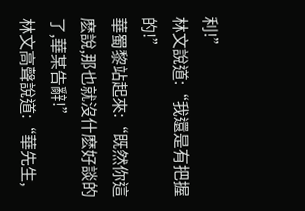利!”
林文說道:“我還是有把握的!”
華蜀黎站起來:“既然你這麽說,那也就沒什麽好談的了,華某告辭!”
林文高聲說道:“華先生,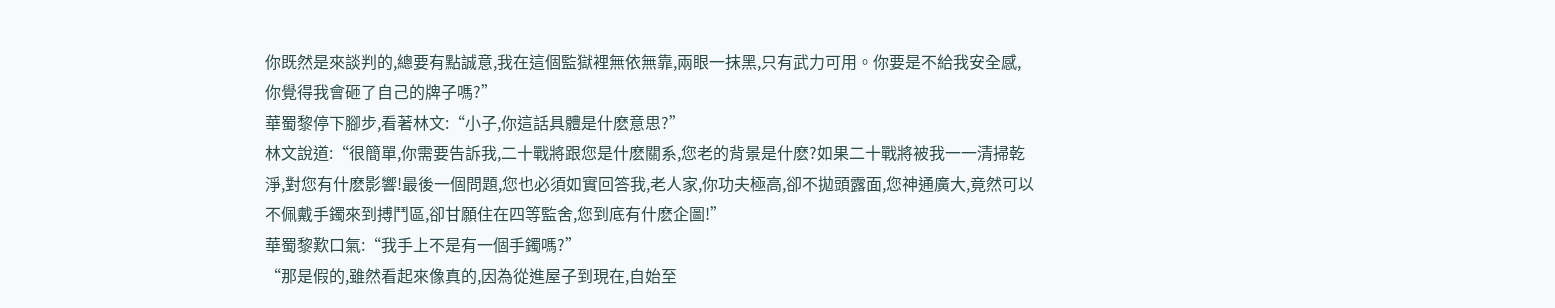你既然是來談判的,總要有點誠意,我在這個監獄裡無依無靠,兩眼一抹黑,只有武力可用。你要是不給我安全感,你覺得我會砸了自己的牌子嗎?”
華蜀黎停下腳步,看著林文:“小子,你這話具體是什麽意思?”
林文說道:“很簡單,你需要告訴我,二十戰將跟您是什麽關系,您老的背景是什麽?如果二十戰將被我一一清掃乾淨,對您有什麽影響!最後一個問題,您也必須如實回答我,老人家,你功夫極高,卻不拋頭露面,您神通廣大,竟然可以不佩戴手鐲來到搏鬥區,卻甘願住在四等監舍,您到底有什麽企圖!”
華蜀黎歎口氣:“我手上不是有一個手鐲嗎?”
“那是假的,雖然看起來像真的,因為從進屋子到現在,自始至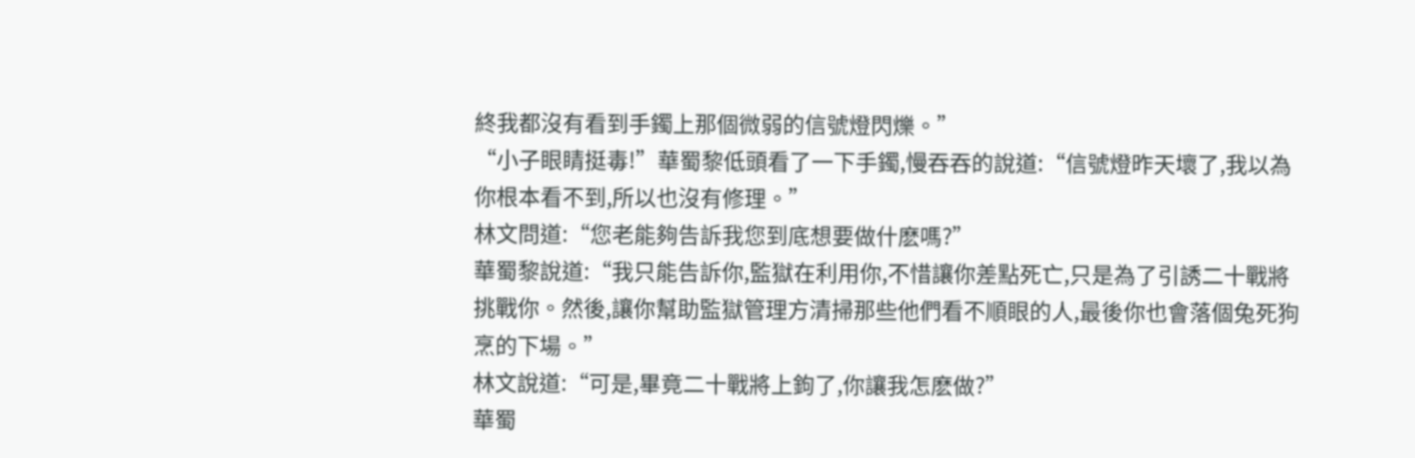終我都沒有看到手鐲上那個微弱的信號燈閃爍。”
“小子眼睛挺毒!”華蜀黎低頭看了一下手鐲,慢吞吞的說道:“信號燈昨天壞了,我以為你根本看不到,所以也沒有修理。”
林文問道:“您老能夠告訴我您到底想要做什麽嗎?”
華蜀黎說道:“我只能告訴你,監獄在利用你,不惜讓你差點死亡,只是為了引誘二十戰將挑戰你。然後,讓你幫助監獄管理方清掃那些他們看不順眼的人,最後你也會落個兔死狗烹的下場。”
林文說道:“可是,畢竟二十戰將上鉤了,你讓我怎麽做?”
華蜀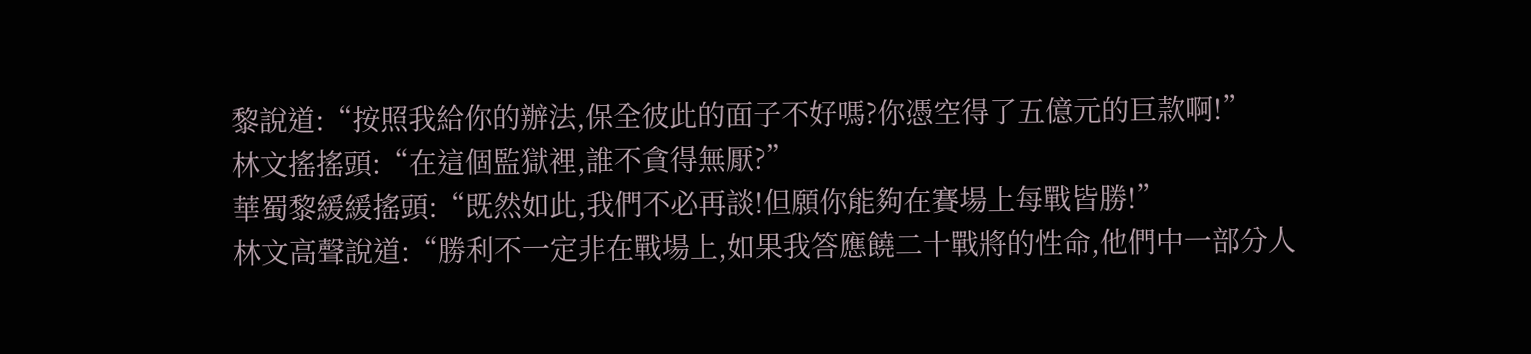黎說道:“按照我給你的辦法,保全彼此的面子不好嗎?你憑空得了五億元的巨款啊!”
林文搖搖頭:“在這個監獄裡,誰不貪得無厭?”
華蜀黎緩緩搖頭:“既然如此,我們不必再談!但願你能夠在賽場上每戰皆勝!”
林文高聲說道:“勝利不一定非在戰場上,如果我答應饒二十戰將的性命,他們中一部分人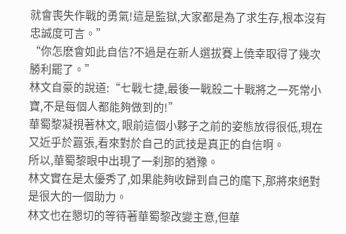就會喪失作戰的勇氣!這是監獄,大家都是為了求生存,根本沒有忠誠度可言。”
“你怎麽會如此自信?不過是在新人選拔賽上僥幸取得了幾次勝利罷了。”
林文自豪的說道:“七戰七捷,最後一戰殺二十戰將之一死常小寶,不是每個人都能夠做到的!”
華蜀黎凝視著林文, 眼前這個小夥子之前的姿態放得很低,現在又近乎於囂張,看來對於自己的武技是真正的自信啊。
所以,華蜀黎眼中出現了一刹那的猶豫。
林文實在是太優秀了,如果能夠收歸到自己的麾下,那將來絕對是很大的一個助力。
林文也在懇切的等待著華蜀黎改變主意,但華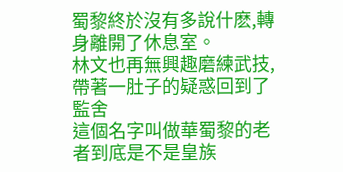蜀黎終於沒有多說什麽,轉身離開了休息室。
林文也再無興趣磨練武技,帶著一肚子的疑惑回到了監舍
這個名字叫做華蜀黎的老者到底是不是皇族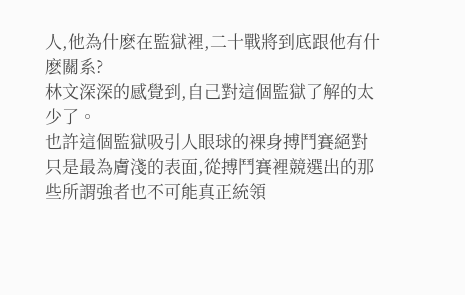人,他為什麽在監獄裡,二十戰將到底跟他有什麽關系?
林文深深的感覺到,自己對這個監獄了解的太少了。
也許這個監獄吸引人眼球的裸身搏鬥賽絕對只是最為膚淺的表面,從搏鬥賽裡競選出的那些所謂強者也不可能真正統領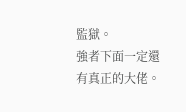監獄。
強者下面一定還有真正的大佬。